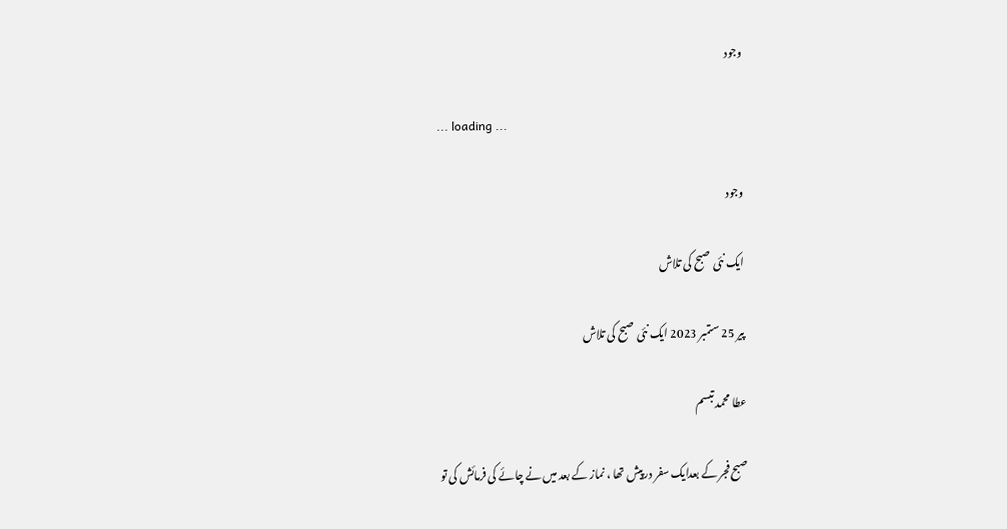وجود

... loading ...

وجود

ایک نئی صبح کی تلاش

پیر 25 ستمبر 2023 ایک نئی صبح کی تلاش

عطا محمد تبسم

صبح فجر کے بعدایک سفر درپیش تھا ، نماز کے بعد میں نے چائے کی فرمائش کی تو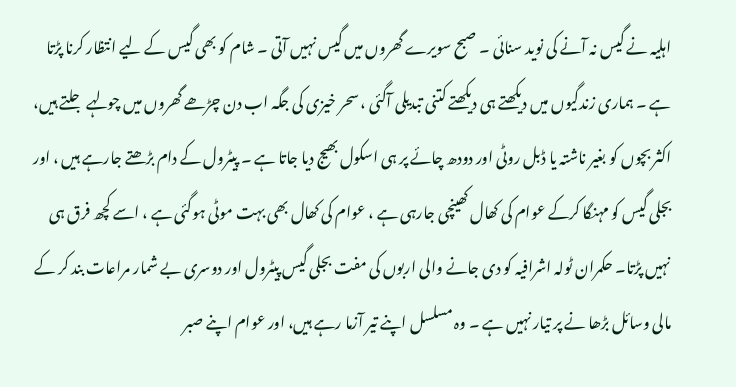اہلیہ نے گیس نہ آنے کی نوید سنائی ۔ صبح سویرے گھروں میں گیس نہیں آتی ۔ شام کو بھی گیس کے لیے انتظار کرنا پڑتا ہے ۔ ہماری زندگیوں میں دیکھتے ہی دیکھتے کتنی تبدیلی آگئی ، سحر خیزی کی جگہ اب دن چڑھے گھروں میں چولہے جلتے ہیں، اکثر بچوں کو بغیر ناشتہ یا ڈبل روٹی اور دودھ چائے پر ہی اسکول بھیج دیا جاتا ہے ۔ پیٹرول کے دام بڑھتے جارہے ہیں ، اور بجلی گیس کو مہنگا کرکے عوام کی کھال کھینچی جارہی ہے ، عوام کی کھال بھی بہت موٹی ہوگئی ہے ، اسے کچھ فرق ہی نہیں پڑتا۔ حکمران ٹولہ اشرافیہ کو دی جانے والی اربوں کی مفت بجلی گیس پیٹرول اور دوسری بے شمار مراعات بند کر کے مالی وسائل بڑھا نے پر تیار نہیں ہے ۔ وہ مسلسل اپنے تیر آزما رہے ہیں، اور عوام اپنے صبر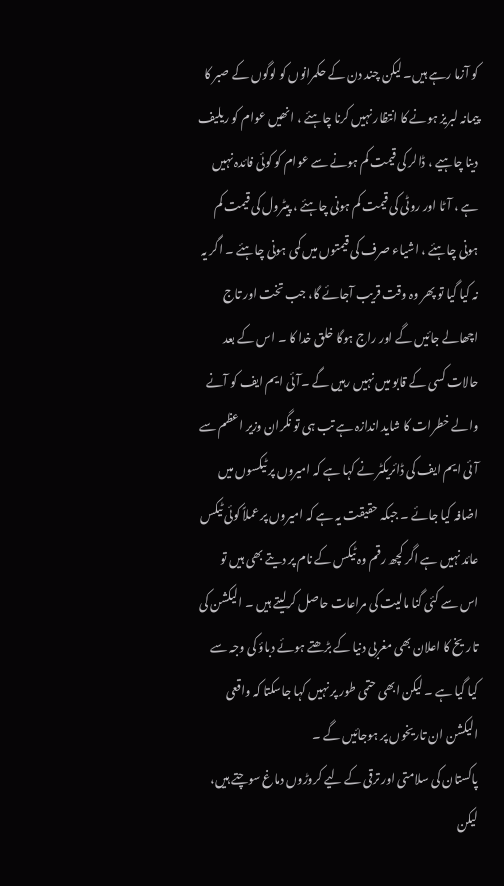کو آزما رہے ہیں۔ لیکن چند دن کے حکمرانوں کو لوگوں کے صبر کا پیمانہ لبریز ہونے کا انتظار نہیں کرنا چاہئے ، انھیں عوام کو ریلیف دینا چاہیے ، ڈالر کی قیمت کم ہونے سے عوام کو کوئی فائدہ نہیں ہے ، آٹا اور روٹی کی قیمت کم ہونی چاہئے ، پیٹرول کی قیمت کم ہونی چاہئے ، اشیاء صرف کی قیمتوں میں کمی ہونی چاہئے ۔ اگر یہ نہ کیا گیا تو پھر وہ وقت قریب آجائے گا، جب تخت اور تاج اچھالے جائیں گے اور راج ہوگا خلق خدا کا ۔ اس کے بعد حالات کسی کے قابو میں نہیں رہیں گے ۔آئی ایم ایف کو آنے والے خطرات کا شاید اندازہ ہے تب ہی تو نگران وزیر اعظم سے آئی ایم ایف کی ڈائریکٹر نے کہا ہے کہ امیروں پر ٹیکسوں میں اضافہ کیا جائے ۔ جبکہ حقیقت یہ ہے کہ امیروں پر عملاً کوئی ٹیکس عائد نہیں ہے اگر کچھ رقم وہ ٹیکس کے نام پر دیتے بھی ہیں تو اس سے کئی گنا مالیت کی مراعات حاصل کرلیتے ہیں ۔ الیکشن کی تاریخ کا اعلان بھی مغربی دنیا کے بڑھتے ہوئے دباؤ کی وجہ سے کیا گیا ہے ۔ لیکن ابھی حتمی طور پر نہیں کہا جاسکتا کہ واقعی الیکشن ان تاریخوں پر ہوجائیں گے ۔
پاکستان کی سلامتی اور ترقی کے لیے کروڑوں دماغ سوچتے ہیں، لیکن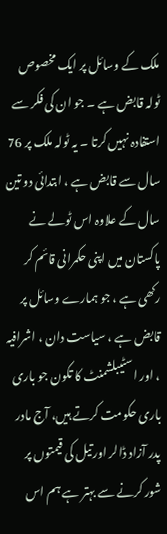ملک کے وسائل پر ایک مخصوص ٹولہ قابض ہے ۔ جو ان کی فکر سے استفادہ نہیں کرتا ۔ یہ ٹولہ ملک پر 76 سال سے قابض ہے ، ابتدائی دو تین سال کے علاوہ اس ٹولے نے پاکستان میں اپنی حکمرانی قائم کر رکھی ہے ، جو ہمارے وسائل پر قابض ہے ، سیاست دان ، اشرافیہ ، اور اسٹیبلشمنٹ کا تکون جو باری باری حکومت کرتے ہیں، آج مادر پدر آزاد ڈالر اور تیل کی قیمتوں پر شور کرنے سے بہتر ہے ہم اس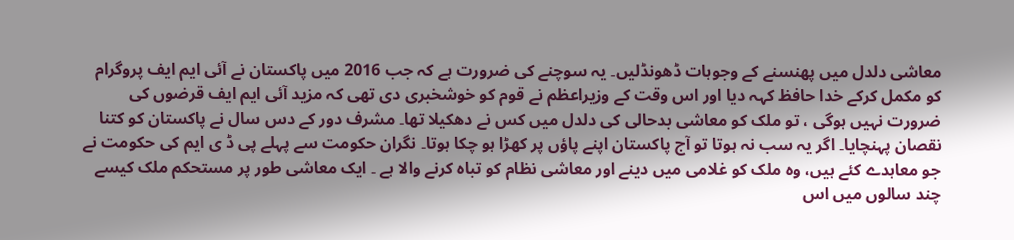معاشی دلدل میں پھنسنے کے وجوہات ڈھونڈلیں۔ یہ سوچنے کی ضرورت ہے کہ جب 2016 میں پاکستان نے آئی ایم ایف پروگرام کو مکمل کرکے خدا حافظ کہہ دیا اور اس وقت کے وزیراعظم نے قوم کو خوشخبری دی تھی کہ مزید آئی ایم ایف قرضوں کی ضرورت نہیں ہوگی ، تو ملک کو معاشی بدحالی کی دلدل میں کس نے دھکیلا تھا۔ مشرف دور کے دس سال نے پاکستان کو کتنا نقصان پہنچایا۔ اگر یہ سب نہ ہوتا تو آج پاکستان اپنے پاؤں پر کھڑا ہو چکا ہوتا۔ نگران حکومت سے پہلے پی ڈ ی ایم کی حکومت نے جو معاہدے کئے ہیں، وہ ملک کو غلامی میں دینے اور معاشی نظام کو تباہ کرنے والا ہے ۔ ایک معاشی طور پر مستحکم ملک کیسے چند سالوں میں اس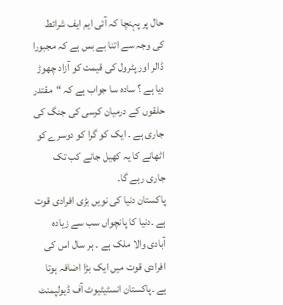حال پر پہنچا کہ آئی ایم ایف شرائط کی وجہ سے اتنا بے بس ہے کہ مجبورا ڈالر اور پٹرول کی قیمت کو آزاد چھوڑ دیا ہے ؟ سادہ سا جواب ہے کہ “مقتدر حلقوں کے درمیان کرسی کی جنگ کی جاری ہے ۔ ایک کو گرا کو دوسرے کو اٹھانے کا یہ کھیل جانے کب تک جاری رہے گا۔
پاکستان دنیا کی نویں بڑی افرادی قوت ہے ۔دنیا کا پانچواں سب سے زیادہ آبادی والا ملک ہے ۔ ہر سال اس کی افرادی قوت میں ایک بڑا اضافہ ہوتا ہے ۔پاکستان انسٹیٹیوٹ آف ڈیولپمنٹ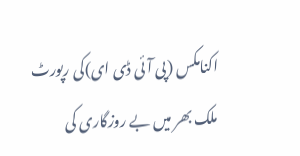اکنامکس (پی آئی ڈی ای)کی رپورٹ ملک بھر میں بے روزگاری کی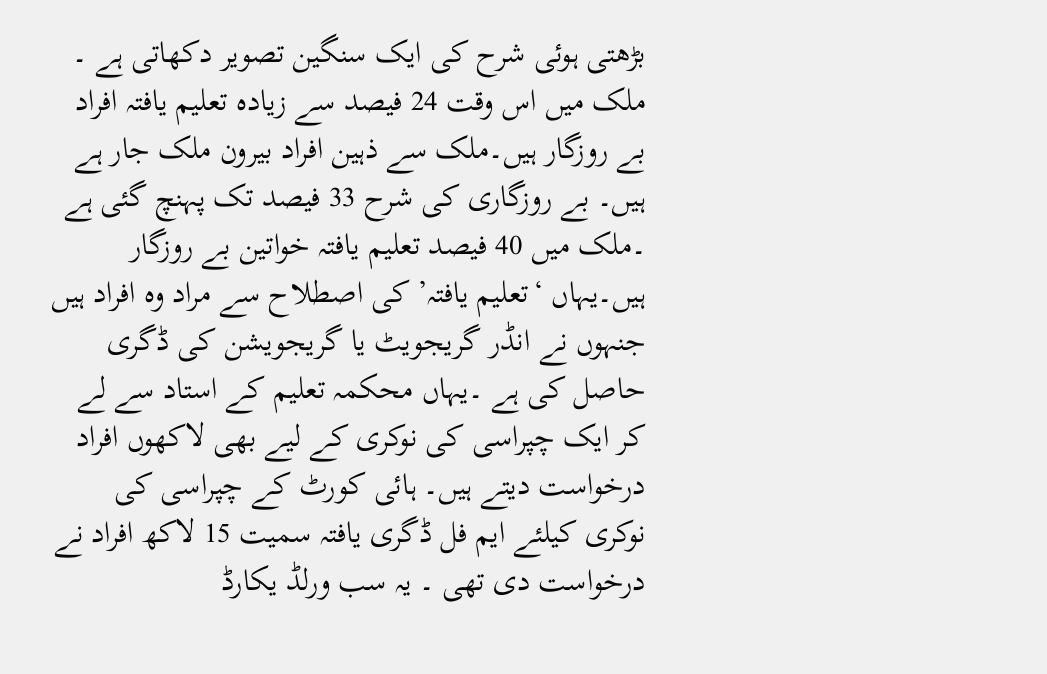بڑھتی ہوئی شرح کی ایک سنگین تصویر دکھاتی ہے ۔ ملک میں اس وقت 24 فیصد سے زیادہ تعلیم یافتہ افراد بے روزگار ہیں۔ملک سے ذہین افراد بیرون ملک جار ہے ہیں۔ بے روزگاری کی شرح 33 فیصد تک پہنچ گئی ہے ۔ملک میں 40 فیصد تعلیم یافتہ خواتین بے روزگار ہیں۔یہاں ‘تعلیم یافتہ’ کی اصطلاح سے مراد وہ افراد ہیں جنہوں نے انڈر گریجویٹ یا گریجویشن کی ڈگری حاصل کی ہے ۔یہاں محکمہ تعلیم کے استاد سے لے کر ایک چپراسی کی نوکری کے لیے بھی لاکھوں افراد درخواست دیتے ہیں۔ ہائی کورٹ کے چپراسی کی نوکری کیلئے ایم فل ڈگری یافتہ سمیت 15 لاکھ افراد نے درخواست دی تھی ۔ یہ سب ورلڈ یکارڈ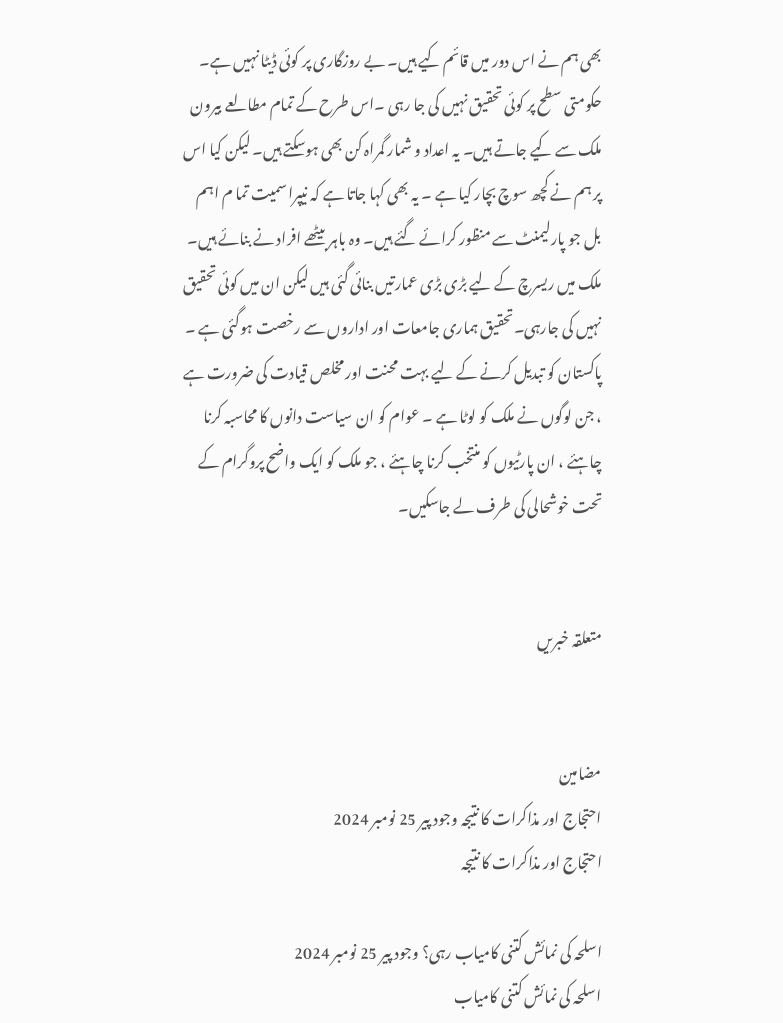بھی ہم نے اس دور میں قائم کیے ہیں۔ بے روزگاری پر کوئی ڈیٹا نہیں ہے۔ حکومتی سطح پر کوئی تحقیق نہیں کی جا رہی ۔اس طرح کے تمام مطالعے بیرون ملک سے کیے جاتے ہیں۔ یہ اعداد و شمار گمراہ کن بھی ہوسکتے ہیں۔ لیکن کیا اس پر ہم نے کچھ سوچ بچار کیا ہے ۔ یہ بھی کہا جاتا ہے کہ نیپرا سمیت تما م اہم بل جو پارلیمنٹ سے منظور کرائے گئے ہیں۔ وہ باہر بیٹھے افراد نے بنائے ہیں۔ ملک میں ریسرچ کے لیے بڑی بڑی عمارتیں بنائی گئی ہیں لیکن ان میں کوئی تحقیق نہیں کی جارہی۔تحقیق ہماری جامعات اور اداروں سے رخصت ہوگئی ہے ۔ پاکستان کو تبدیل کرنے کے لیے بہت محنت اور مخلص قیادت کی ضرورت ہے ، جن لوگوں نے ملک کو لوٹا ہے ۔ عوام کو ان سیاست دانوں کا محاسبہ کرنا چاہئے ، ان پارٹیوں کو منتخب کرنا چاہئے ، جو ملک کو ایک واضح پروگرام کے تحت خوشحالی کی طرف لے جاسکیں۔


متعلقہ خبریں


مضامین
احتجاج اور مذاکرات کا نتیجہ وجود پیر 25 نومبر 2024
احتجاج اور مذاکرات کا نتیجہ

اسلحہ کی نمائش کتنی کامیاب رہی؟ وجود پیر 25 نومبر 2024
اسلحہ کی نمائش کتنی کامیاب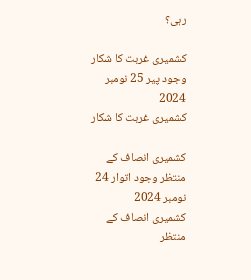رہی؟

کشمیری غربت کا شکار وجود پیر 25 نومبر 2024
کشمیری غربت کا شکار

کشمیری انصاف کے منتظر وجود اتوار 24 نومبر 2024
کشمیری انصاف کے منتظر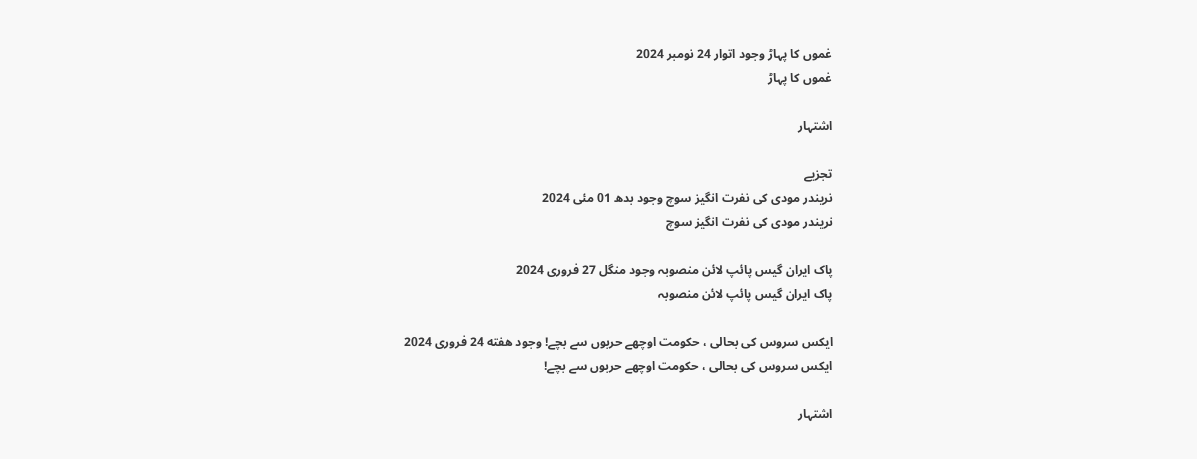غموں کا پہاڑ وجود اتوار 24 نومبر 2024
غموں کا پہاڑ

اشتہار

تجزیے
نریندر مودی کی نفرت انگیز سوچ وجود بدھ 01 مئی 2024
نریندر مودی کی نفرت انگیز سوچ

پاک ایران گیس پائپ لائن منصوبہ وجود منگل 27 فروری 2024
پاک ایران گیس پائپ لائن منصوبہ

ایکس سروس کی بحالی ، حکومت اوچھے حربوں سے بچے! وجود هفته 24 فروری 2024
ایکس سروس کی بحالی ، حکومت اوچھے حربوں سے بچے!

اشتہار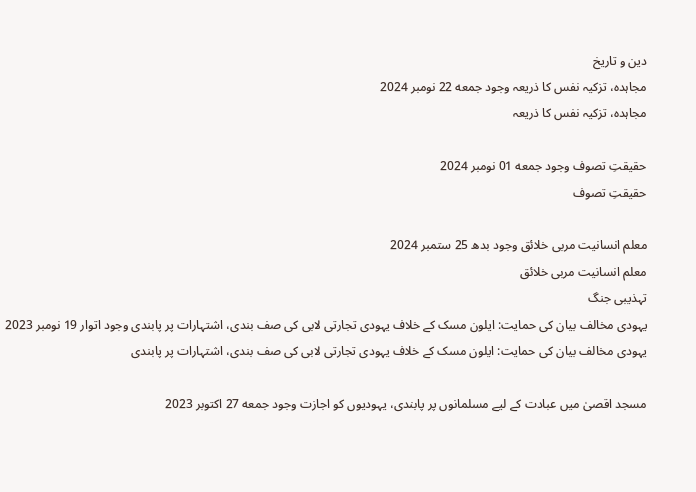دین و تاریخ
مجاہدہ، تزکیہ نفس کا ذریعہ وجود جمعه 22 نومبر 2024
مجاہدہ، تزکیہ نفس کا ذریعہ

حقیقتِ تصوف وجود جمعه 01 نومبر 2024
حقیقتِ تصوف

معلم انسانیت مربی خلائق وجود بدھ 25 ستمبر 2024
معلم انسانیت مربی خلائق
تہذیبی جنگ
یہودی مخالف بیان کی حمایت: ایلون مسک کے خلاف یہودی تجارتی لابی کی صف بندی، اشتہارات پر پابندی وجود اتوار 19 نومبر 2023
یہودی مخالف بیان کی حمایت: ایلون مسک کے خلاف یہودی تجارتی لابی کی صف بندی، اشتہارات پر پابندی

مسجد اقصیٰ میں عبادت کے لیے مسلمانوں پر پابندی، یہودیوں کو اجازت وجود جمعه 27 اکتوبر 2023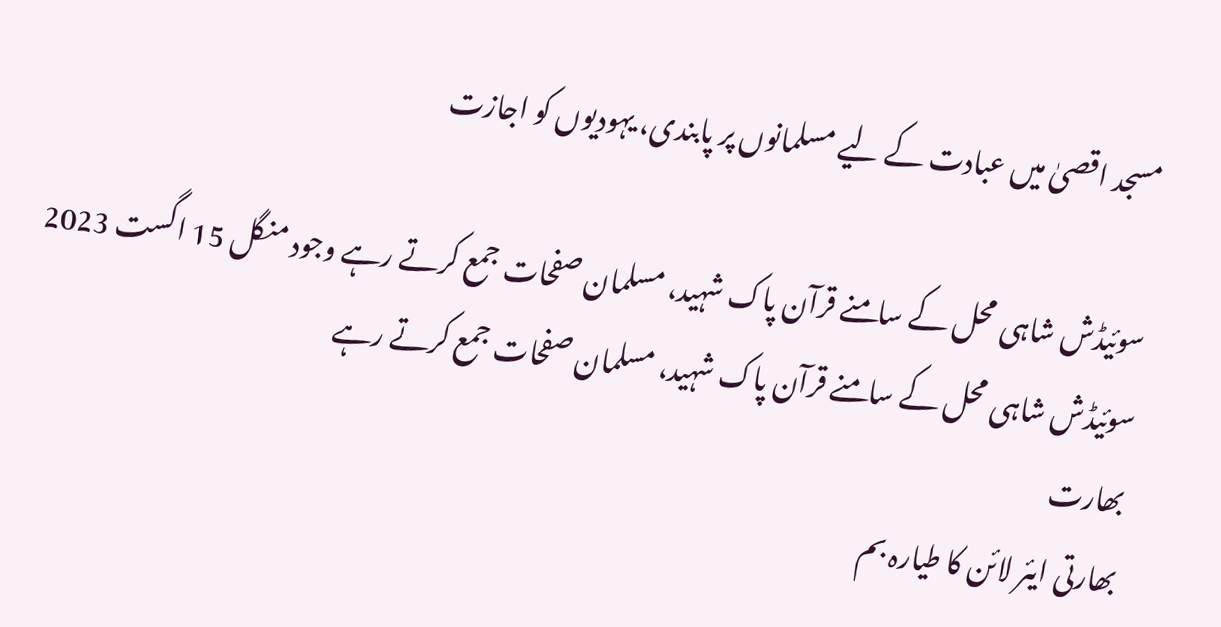مسجد اقصیٰ میں عبادت کے لیے مسلمانوں پر پابندی، یہودیوں کو اجازت

سوئیڈش شاہی محل کے سامنے قرآن پاک شہید، مسلمان صفحات جمع کرتے رہے وجود منگل 15 اگست 2023
سوئیڈش شاہی محل کے سامنے قرآن پاک شہید، مسلمان صفحات جمع کرتے رہے
بھارت
بھارتی ایئر لائن کا طیارہ بم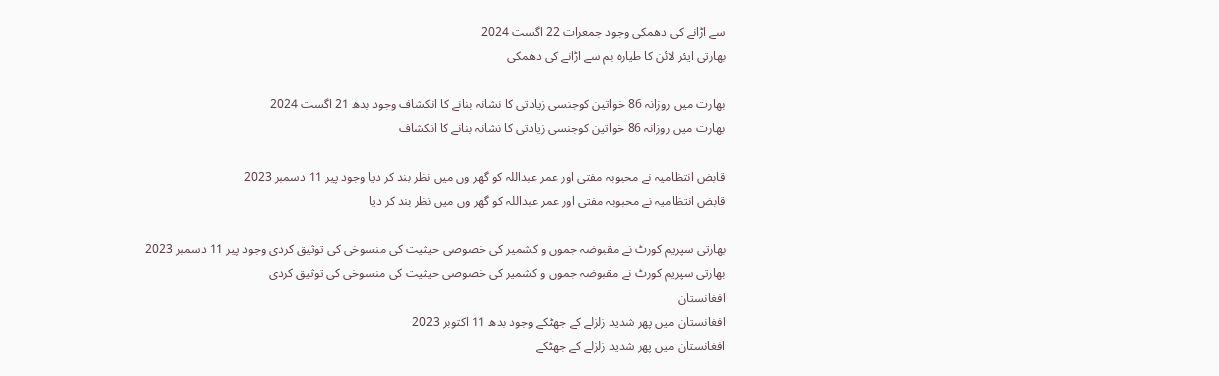سے اڑانے کی دھمکی وجود جمعرات 22 اگست 2024
بھارتی ایئر لائن کا طیارہ بم سے اڑانے کی دھمکی

بھارت میں روزانہ 86 خواتین کوجنسی زیادتی کا نشانہ بنانے کا انکشاف وجود بدھ 21 اگست 2024
بھارت میں روزانہ 86 خواتین کوجنسی زیادتی کا نشانہ بنانے کا انکشاف

قابض انتظامیہ نے محبوبہ مفتی اور عمر عبداللہ کو گھر وں میں نظر بند کر دیا وجود پیر 11 دسمبر 2023
قابض انتظامیہ نے محبوبہ مفتی اور عمر عبداللہ کو گھر وں میں نظر بند کر دیا

بھارتی سپریم کورٹ نے مقبوضہ جموں و کشمیر کی خصوصی حیثیت کی منسوخی کی توثیق کردی وجود پیر 11 دسمبر 2023
بھارتی سپریم کورٹ نے مقبوضہ جموں و کشمیر کی خصوصی حیثیت کی منسوخی کی توثیق کردی
افغانستان
افغانستان میں پھر شدید زلزلے کے جھٹکے وجود بدھ 11 اکتوبر 2023
افغانستان میں پھر شدید زلزلے کے جھٹکے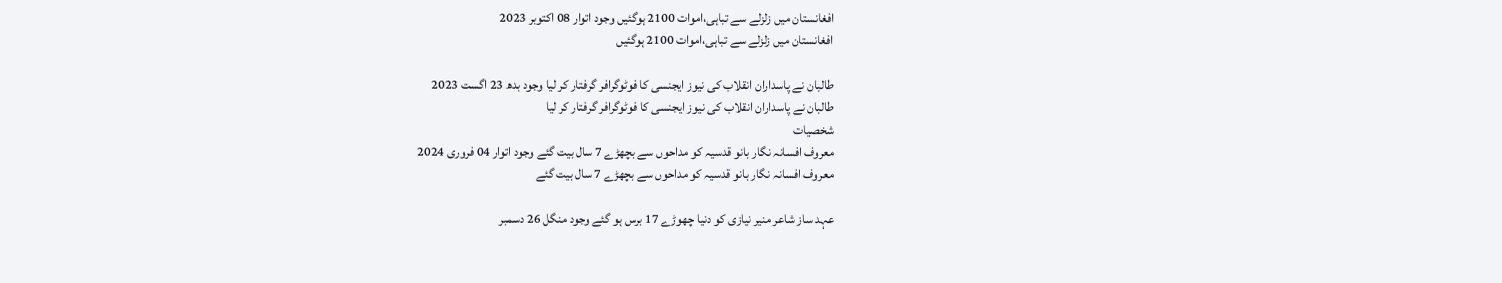افغانستان میں زلزلے سے تباہی،اموات 2100 ہوگئیں وجود اتوار 08 اکتوبر 2023
افغانستان میں زلزلے سے تباہی،اموات 2100 ہوگئیں

طالبان نے پاسداران انقلاب کی نیوز ایجنسی کا فوٹوگرافر گرفتار کر لیا وجود بدھ 23 اگست 2023
طالبان نے پاسداران انقلاب کی نیوز ایجنسی کا فوٹوگرافر گرفتار کر لیا
شخصیات
معروف افسانہ نگار بانو قدسیہ کو مداحوں سے بچھڑے 7 سال بیت گئے وجود اتوار 04 فروری 2024
معروف افسانہ نگار بانو قدسیہ کو مداحوں سے بچھڑے 7 سال بیت گئے

عہد ساز شاعر منیر نیازی کو دنیا چھوڑے 17 برس ہو گئے وجود منگل 26 دسمبر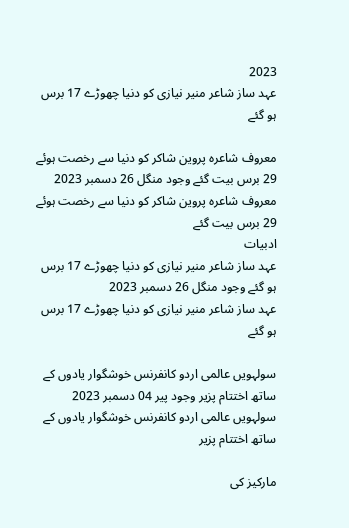2023
عہد ساز شاعر منیر نیازی کو دنیا چھوڑے 17 برس ہو گئے

معروف شاعرہ پروین شاکر کو دنیا سے رخصت ہوئے 29 برس بیت گئے وجود منگل 26 دسمبر 2023
معروف شاعرہ پروین شاکر کو دنیا سے رخصت ہوئے 29 برس بیت گئے
ادبیات
عہد ساز شاعر منیر نیازی کو دنیا چھوڑے 17 برس ہو گئے وجود منگل 26 دسمبر 2023
عہد ساز شاعر منیر نیازی کو دنیا چھوڑے 17 برس ہو گئے

سولہویں عالمی اردو کانفرنس خوشگوار یادوں کے ساتھ اختتام پزیر وجود پیر 04 دسمبر 2023
سولہویں عالمی اردو کانفرنس خوشگوار یادوں کے ساتھ اختتام پزیر

مارکیز کی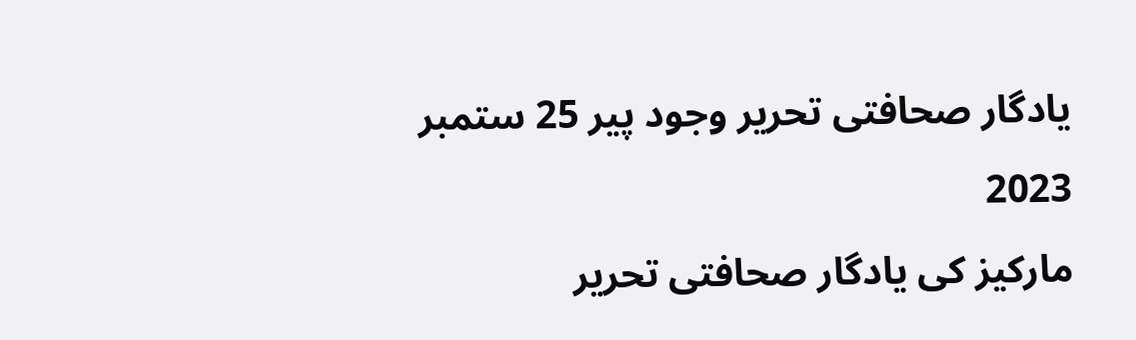یادگار صحافتی تحریر وجود پیر 25 ستمبر 2023
مارکیز کی یادگار صحافتی تحریر